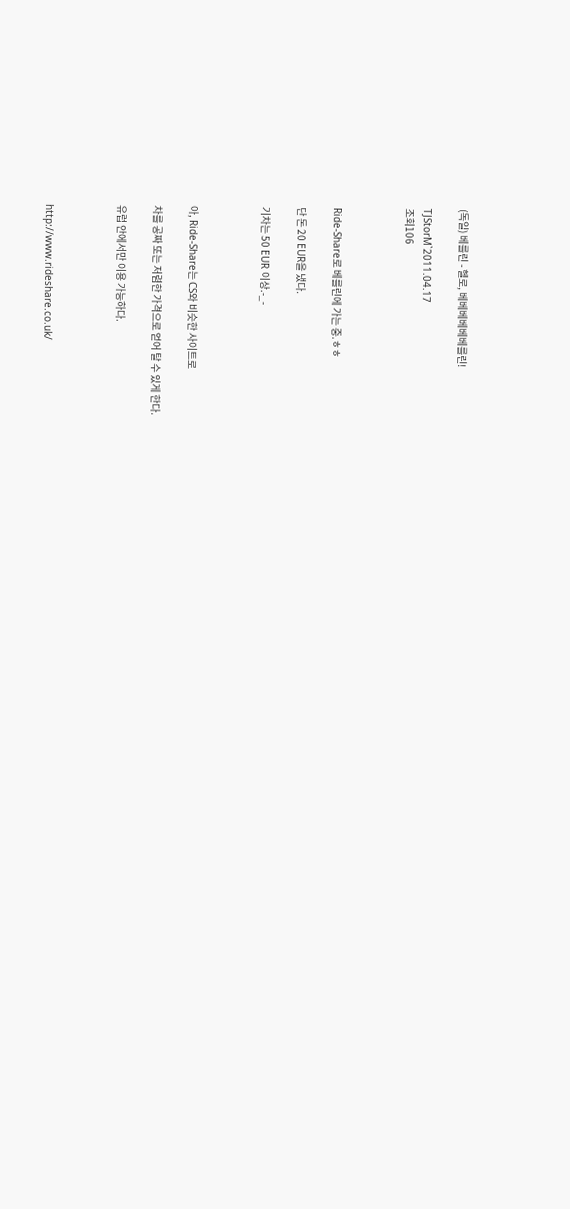(독일) 베를린 - 헬로, 베베베베베베를린!

TJStorM`2011.04.17
조회106



Ride-Share로 베를린에 가는 중.ㅎㅎ

단 돈 20 EUR을 냈다.

기차는 50 EUR 이상.-_-



아, Ride-Share는 CS와 비슷한 사이트로

차를 공짜 또는 저렴한 가격으로 얻어 탈 수 있게 한다.

유럽 안에서만 이용 가능하다.



http://www.rideshare.co.uk/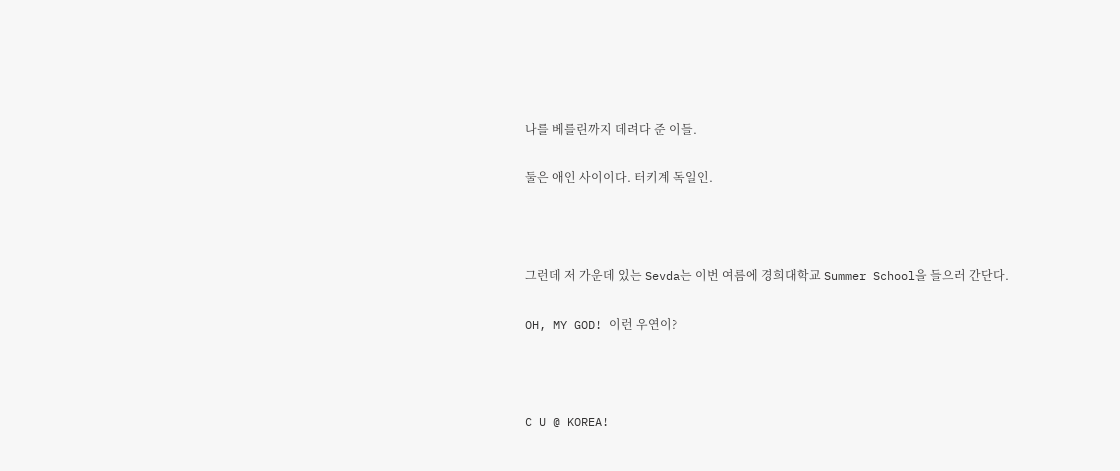나를 베를린까지 데려다 준 이들.

둘은 애인 사이이다. 터키계 독일인.



그런데 저 가운데 있는 Sevda는 이번 여름에 경희대학교 Summer School을 들으러 간단다.

OH, MY GOD! 이런 우연이?



C U @ KOREA!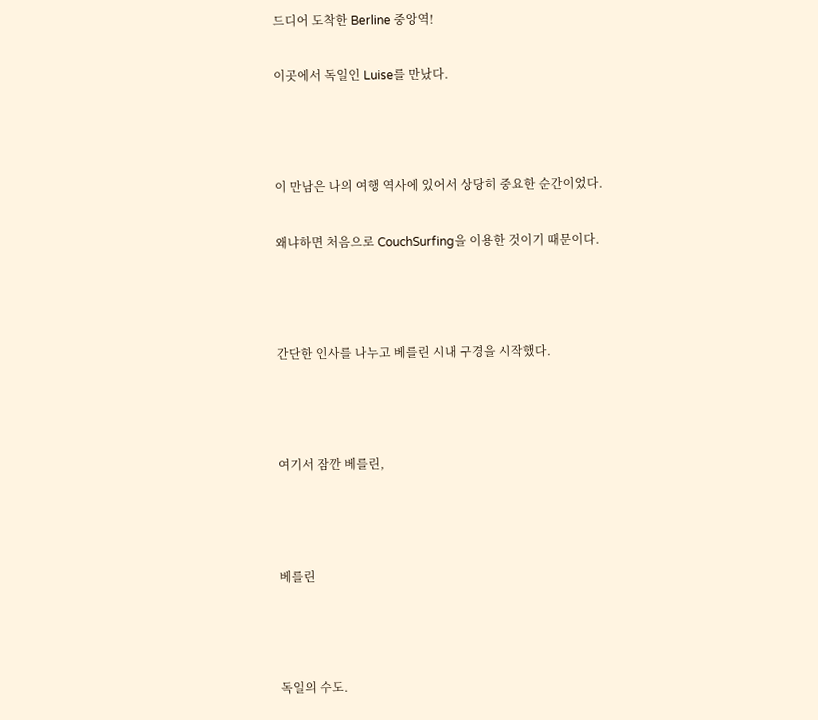드디어 도착한 Berline 중앙역!

이곳에서 독일인 Luise를 만났다.



이 만남은 나의 여행 역사에 있어서 상당히 중요한 순간이었다.

왜냐하면 처음으로 CouchSurfing을 이용한 것이기 때문이다.



간단한 인사를 나누고 베를린 시내 구경을 시작했다.



여기서 잠깐 베를린,



베를린



독일의 수도.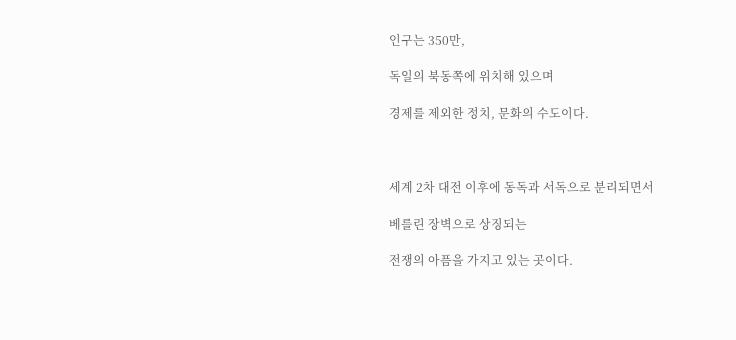인구는 350만,

독일의 북동쪽에 위치해 있으며

경제를 제외한 정치, 문화의 수도이다.



세계 2차 대전 이후에 동독과 서독으로 분리되면서

베를린 장벽으로 상징되는

전쟁의 아픔을 가지고 있는 곳이다.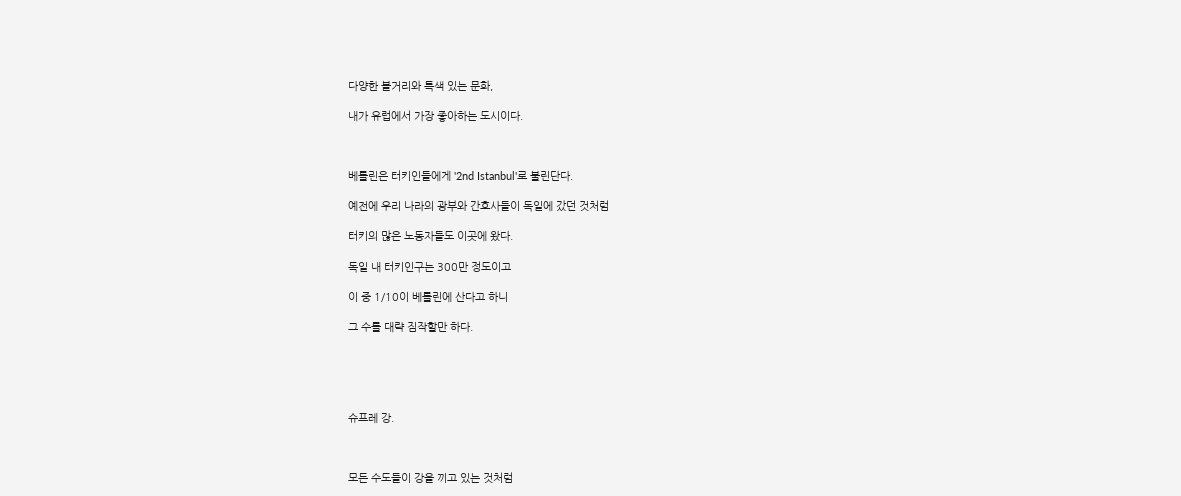다양한 볼거리와 특색 있는 문화,

내가 유럽에서 가장 좋아하는 도시이다.



베를린은 터키인들에게 '2nd Istanbul'로 불린단다.

예전에 우리 나라의 광부와 간호사들이 독일에 갔던 것처럼

터키의 많은 노동자들도 이곳에 왔다.

독일 내 터키인구는 300만 정도이고

이 중 1/10이 베를린에 산다고 하니

그 수를 대략 짐작할만 하다.





슈프레 강.



모든 수도들이 강을 끼고 있는 것처럼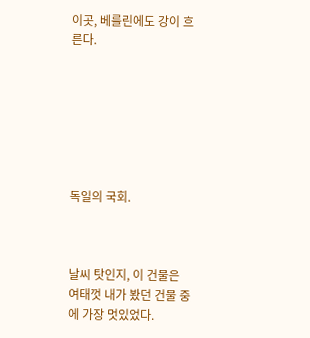이곳, 베를린에도 강이 흐른다.







독일의 국회.



날씨 탓인지, 이 건물은 여태껏 내가 봤던 건물 중에 가장 멋있었다.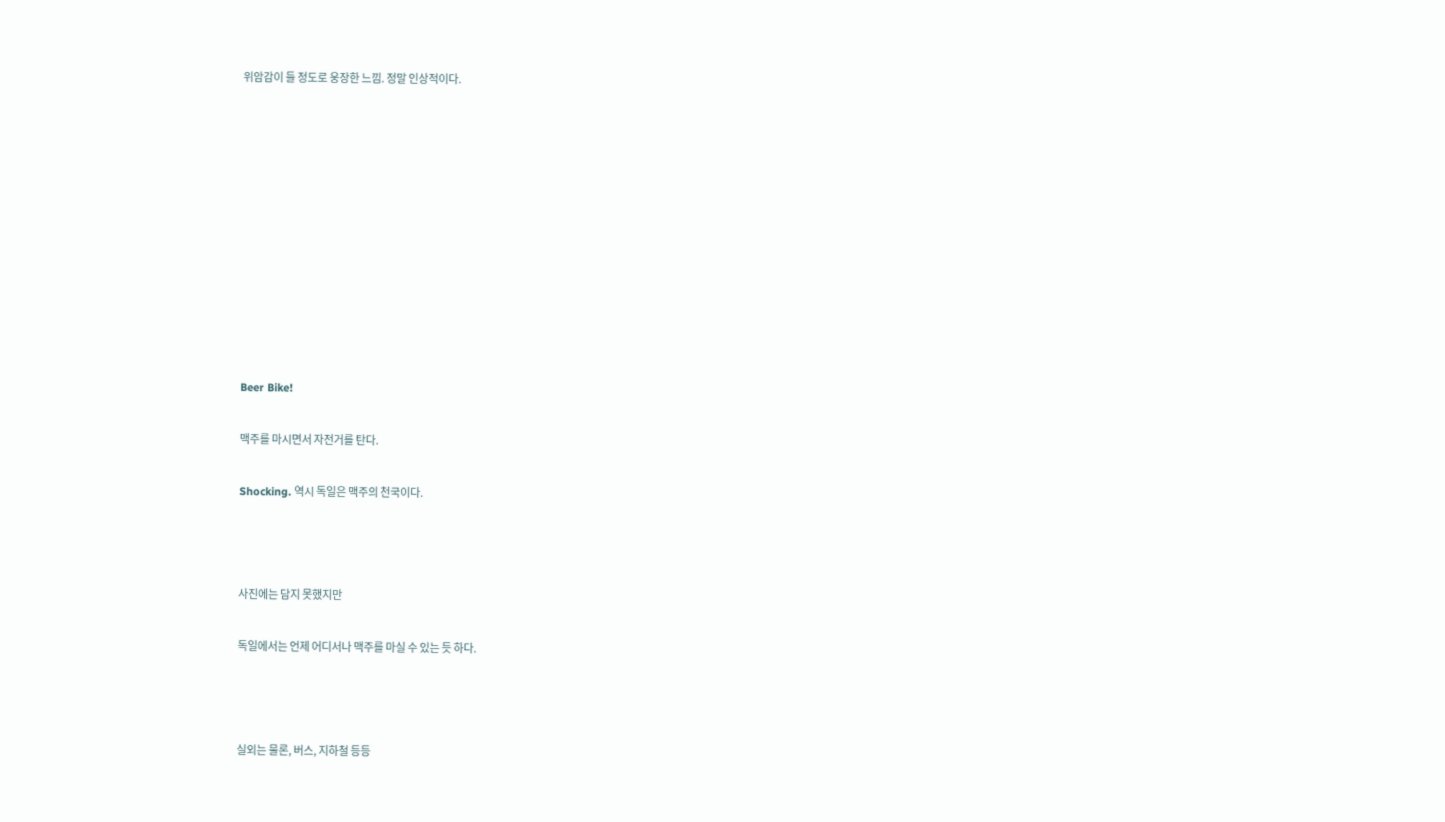위암감이 들 정도로 웅장한 느낌. 정말 인상적이다.











Beer Bike!

맥주를 마시면서 자전거를 탄다.

Shocking. 역시 독일은 맥주의 천국이다.



사진에는 담지 못했지만

독일에서는 언제 어디서나 맥주를 마실 수 있는 듯 하다.



실외는 물론, 버스, 지하철 등등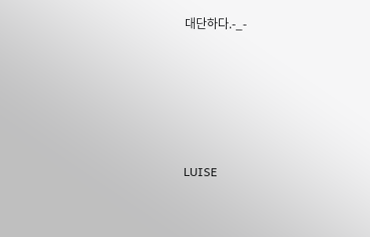대단하다.-_-







LUISE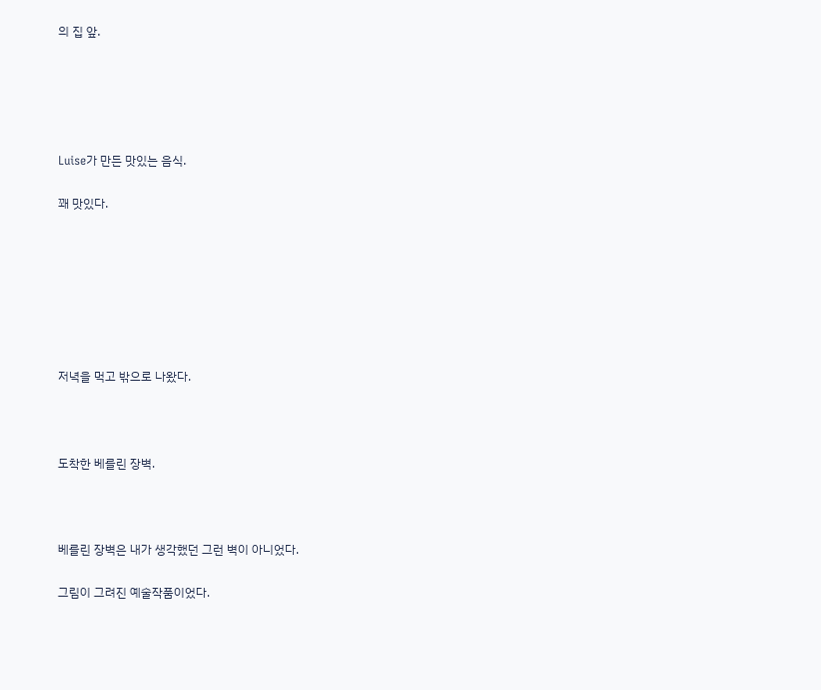의 집 앞.





Luise가 만든 맛있는 음식.

꽤 맛있다.







저녁을 먹고 밖으로 나왔다.



도착한 베를린 장벽.



베를린 장벽은 내가 생각했던 그런 벽이 아니었다.

그림이 그려진 예술작품이었다.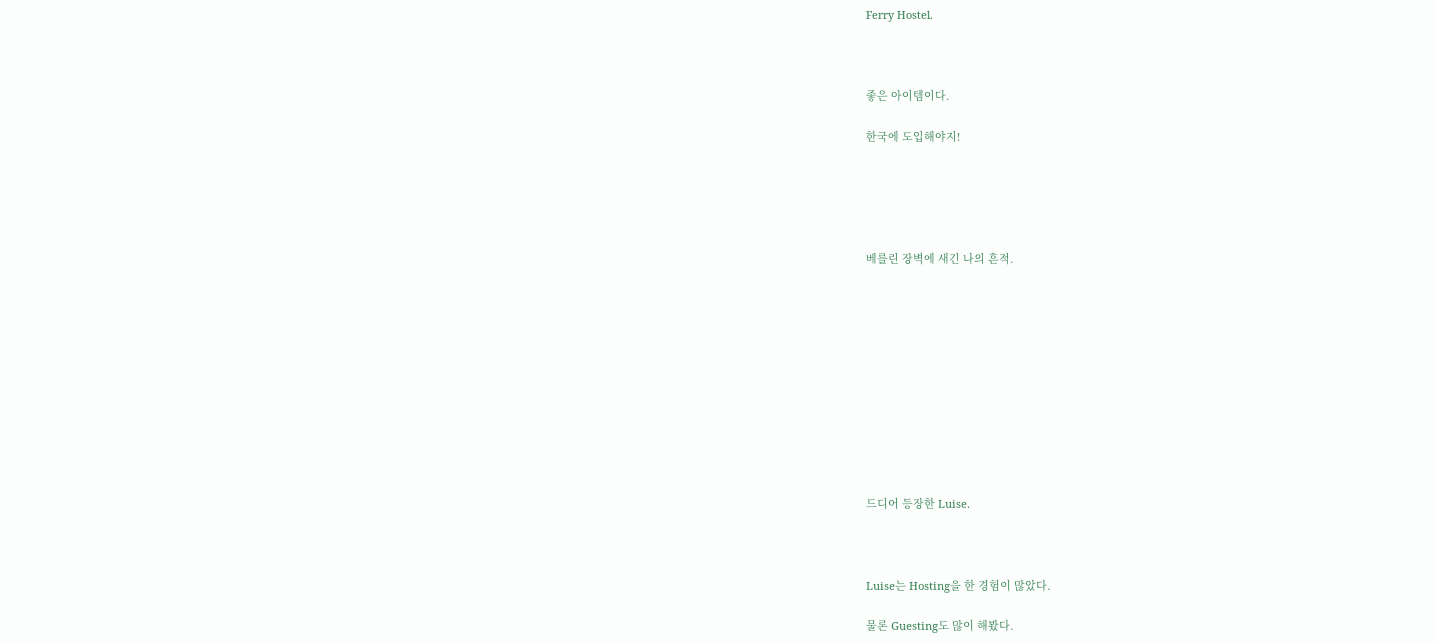Ferry Hostel.



좋은 아이템이다.

한국에 도입해야지!





베를린 장벽에 새긴 나의 흔적.











드디어 등장한 Luise.



Luise는 Hosting을 한 경험이 많았다.

물론 Guesting도 많이 해봤다.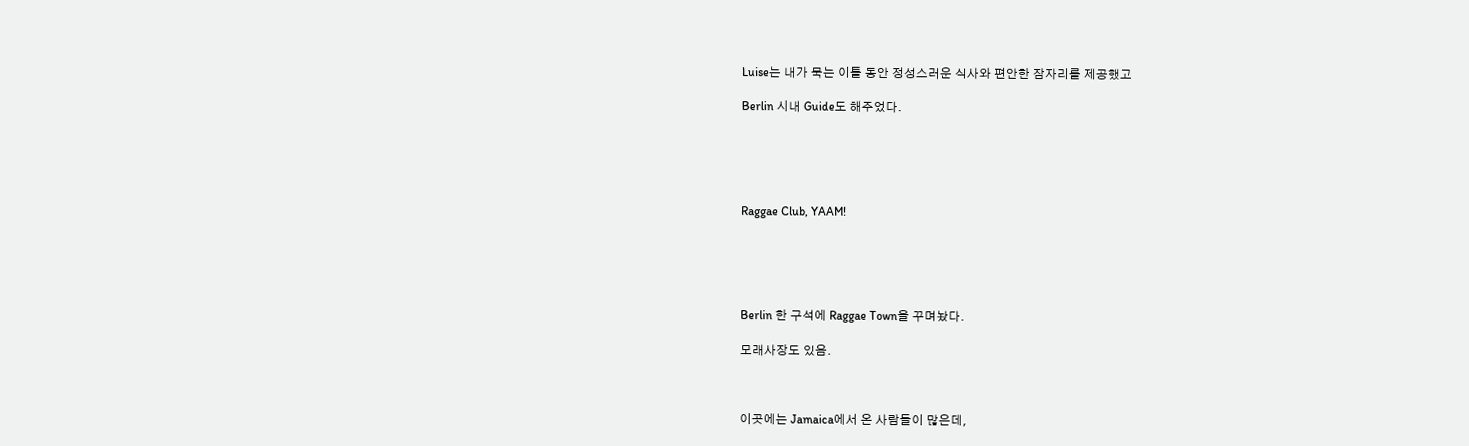Luise는 내가 묵는 이틀 동안 정성스러운 식사와 편안한 잠자리를 제공했고

Berlin 시내 Guide도 해주었다.





Raggae Club, YAAM!





Berlin 한 구석에 Raggae Town을 꾸며놨다.

모래사장도 있음.



이곳에는 Jamaica에서 온 사람들이 많은데,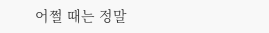어쩔 때는 정말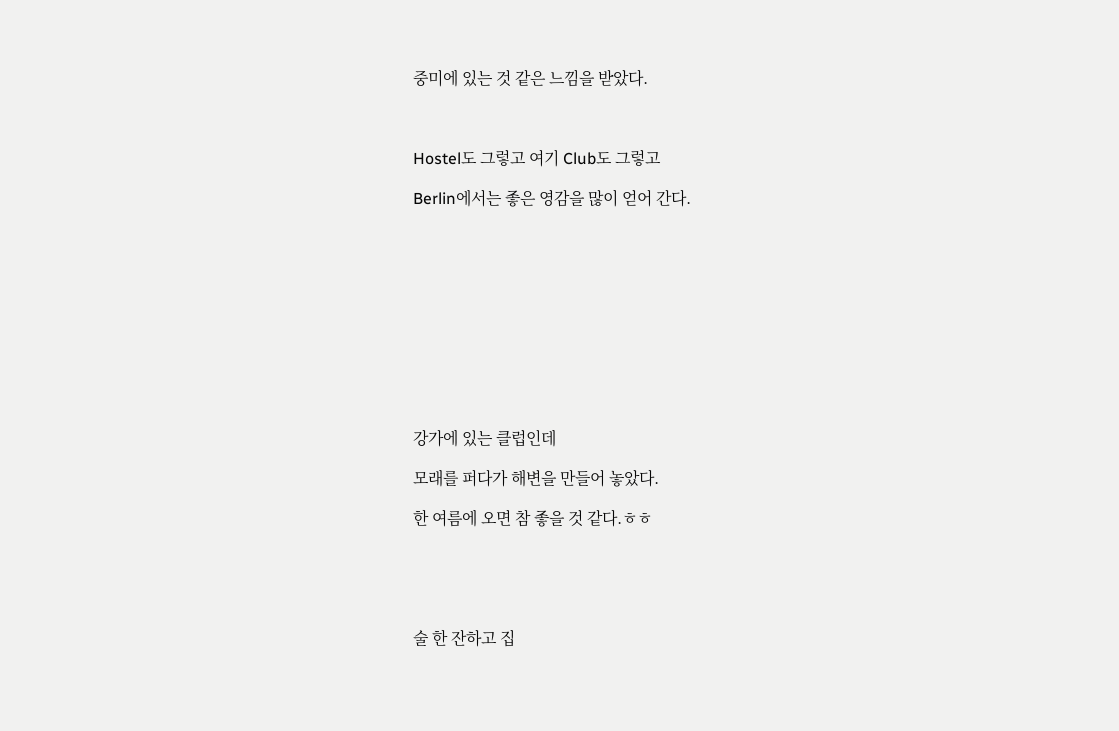중미에 있는 것 같은 느낌을 받았다.



Hostel도 그렇고 여기 Club도 그렇고

Berlin에서는 좋은 영감을 많이 얻어 간다.











강가에 있는 클럽인데

모래를 퍼다가 해변을 만들어 놓았다.

한 여름에 오면 참 좋을 것 같다.ㅎㅎ





술 한 잔하고 집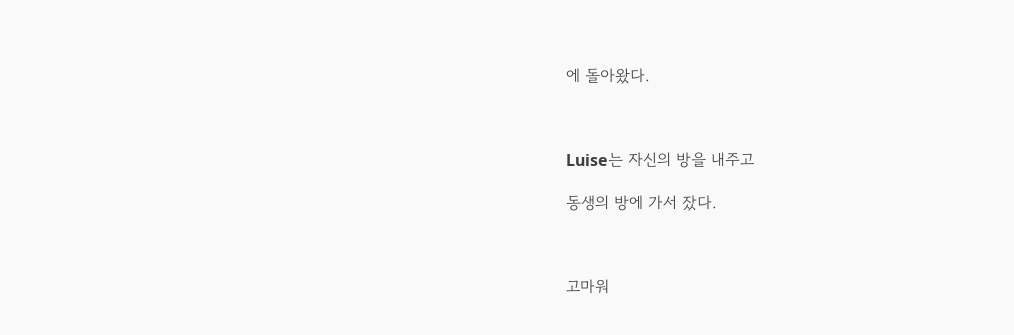에 돌아왔다.



Luise는 자신의 방을 내주고

동생의 방에 가서 잤다.



고마워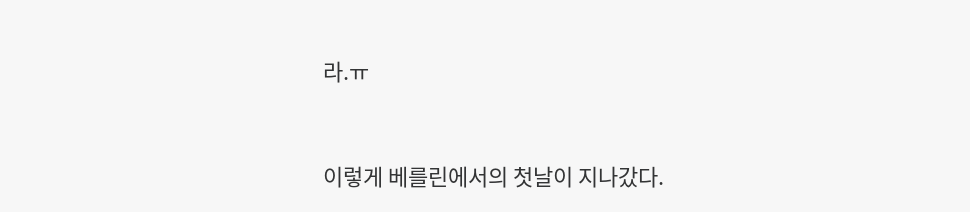라.ㅠ



이렇게 베를린에서의 첫날이 지나갔다.